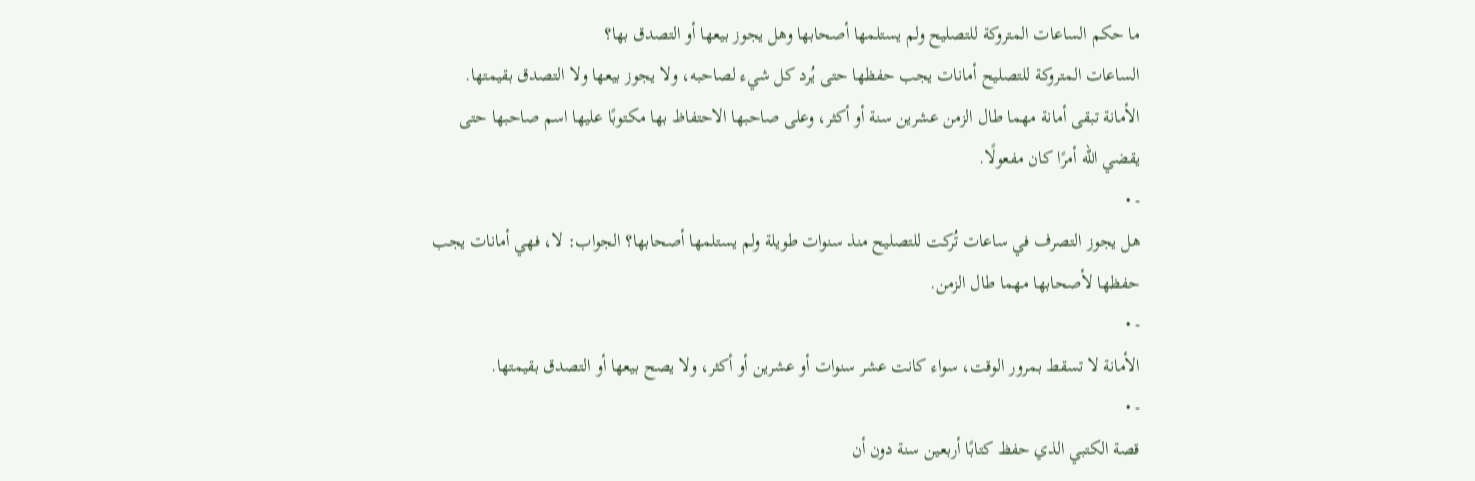ما حكم الساعات المتروكة للتصليح ولم يستلمها أصحابها وهل يجوز بيعها أو التصدق بها؟
الساعات المتروكة للتصليح أمانات يجب حفظها حتى يُرد كل شيء لصاحبه، ولا يجوز بيعها ولا التصدق بقيمتها. الأمانة تبقى أمانة مهما طال الزمن عشرين سنة أو أكثر، وعلى صاحبها الاحتفاظ بها مكتوبًا عليها اسم صاحبها حتى يقضي الله أمرًا كان مفعولًا.
- •
هل يجوز التصرف في ساعات تُركت للتصليح منذ سنوات طويلة ولم يستلمها أصحابها؟ الجواب: لا، فهي أمانات يجب حفظها لأصحابها مهما طال الزمن.
- •
الأمانة لا تسقط بمرور الوقت، سواء كانت عشر سنوات أو عشرين أو أكثر، ولا يصح بيعها أو التصدق بقيمتها.
- •
قصة الكتبي الذي حفظ كتابًا أربعين سنة دون أن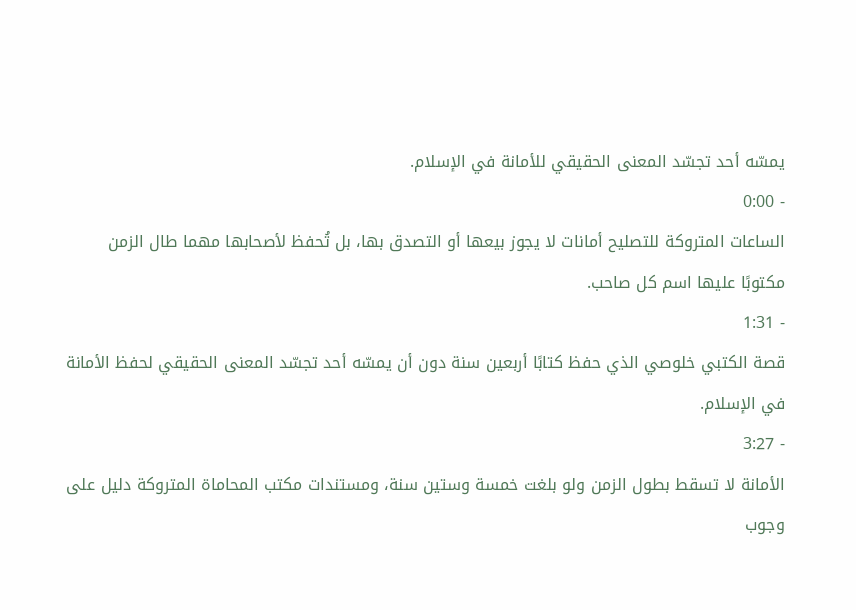يمسّه أحد تجسّد المعنى الحقيقي للأمانة في الإسلام.
- 0:00
الساعات المتروكة للتصليح أمانات لا يجوز بيعها أو التصدق بها، بل تُحفظ لأصحابها مهما طال الزمن مكتوبًا عليها اسم كل صاحب.
- 1:31
قصة الكتبي خلوصي الذي حفظ كتابًا أربعين سنة دون أن يمسّه أحد تجسّد المعنى الحقيقي لحفظ الأمانة في الإسلام.
- 3:27
الأمانة لا تسقط بطول الزمن ولو بلغت خمسة وستين سنة، ومستندات مكتب المحاماة المتروكة دليل على وجوب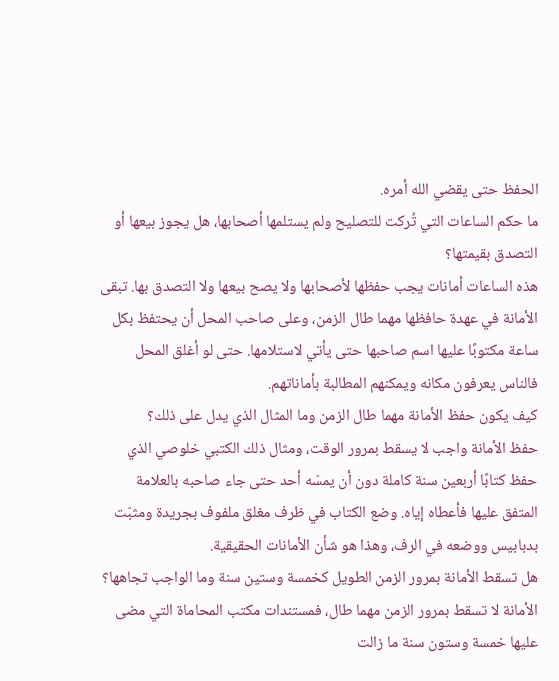الحفظ حتى يقضي الله أمره.
ما حكم الساعات التي تُركت للتصليح ولم يستلمها أصحابها، هل يجوز بيعها أو التصدق بقيمتها؟
هذه الساعات أمانات يجب حفظها لأصحابها ولا يصح بيعها ولا التصدق بها. تبقى الأمانة في عهدة حافظها مهما طال الزمن، وعلى صاحب المحل أن يحتفظ بكل ساعة مكتوبًا عليها اسم صاحبها حتى يأتي لاستلامها. حتى لو أغلق المحل فالناس يعرفون مكانه ويمكنهم المطالبة بأماناتهم.
كيف يكون حفظ الأمانة مهما طال الزمن وما المثال الذي يدل على ذلك؟
حفظ الأمانة واجب لا يسقط بمرور الوقت، ومثال ذلك الكتبي خلوصي الذي حفظ كتابًا أربعين سنة كاملة دون أن يمسّه أحد حتى جاء صاحبه بالعلامة المتفق عليها فأعطاه إياه. وضع الكتاب في ظرف مغلق ملفوف بجريدة ومثبّت بدبابيس ووضعه في الرف، وهذا هو شأن الأمانات الحقيقية.
هل تسقط الأمانة بمرور الزمن الطويل كخمسة وستين سنة وما الواجب تجاهها؟
الأمانة لا تسقط بمرور الزمن مهما طال، فمستندات مكتب المحاماة التي مضى عليها خمسة وستون سنة ما زالت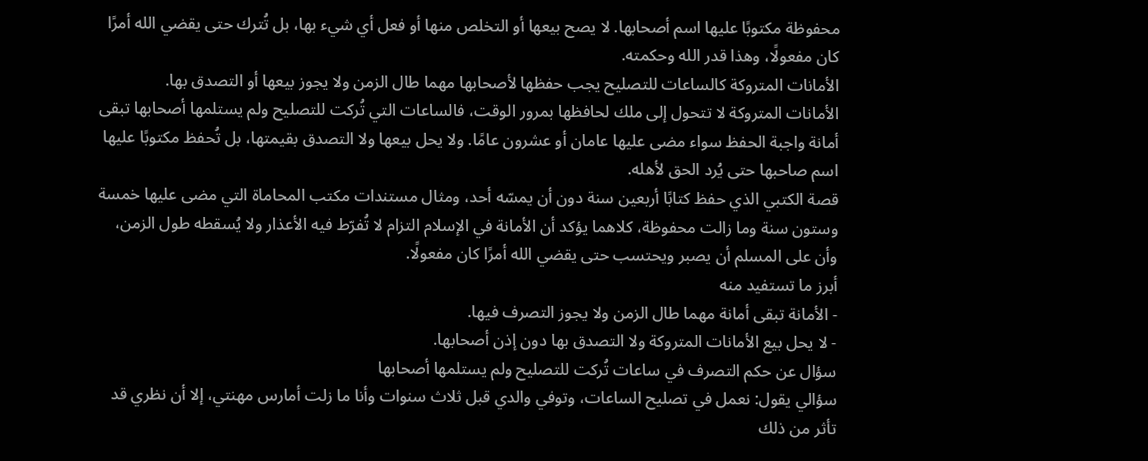محفوظة مكتوبًا عليها اسم أصحابها. لا يصح بيعها أو التخلص منها أو فعل أي شيء بها، بل تُترك حتى يقضي الله أمرًا كان مفعولًا، وهذا قدر الله وحكمته.
الأمانات المتروكة كالساعات للتصليح يجب حفظها لأصحابها مهما طال الزمن ولا يجوز بيعها أو التصدق بها.
الأمانات المتروكة لا تتحول إلى ملك لحافظها بمرور الوقت، فالساعات التي تُركت للتصليح ولم يستلمها أصحابها تبقى أمانة واجبة الحفظ سواء مضى عليها عامان أو عشرون عامًا. ولا يحل بيعها ولا التصدق بقيمتها، بل تُحفظ مكتوبًا عليها اسم صاحبها حتى يُرد الحق لأهله.
قصة الكتبي الذي حفظ كتابًا أربعين سنة دون أن يمسّه أحد، ومثال مستندات مكتب المحاماة التي مضى عليها خمسة وستون سنة وما زالت محفوظة، كلاهما يؤكد أن الأمانة في الإسلام التزام لا تُفرّط فيه الأعذار ولا يُسقطه طول الزمن، وأن على المسلم أن يصبر ويحتسب حتى يقضي الله أمرًا كان مفعولًا.
أبرز ما تستفيد منه
- الأمانة تبقى أمانة مهما طال الزمن ولا يجوز التصرف فيها.
- لا يحل بيع الأمانات المتروكة ولا التصدق بها دون إذن أصحابها.
سؤال عن حكم التصرف في ساعات تُركت للتصليح ولم يستلمها أصحابها
سؤالي يقول: نعمل في تصليح الساعات، وتوفي والدي قبل ثلاث سنوات وأنا ما زلت أمارس مهنتي، إلا أن نظري قد تأثر من ذلك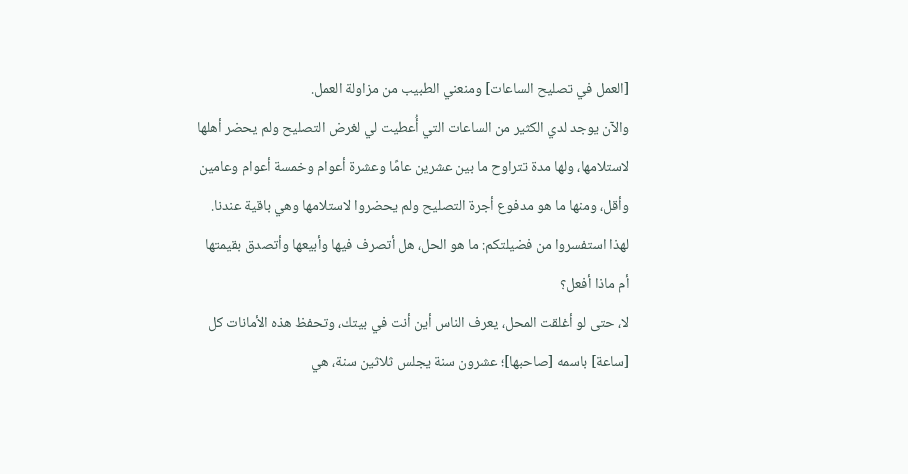[العمل في تصليح الساعات] ومنعني الطبيب من مزاولة العمل.
والآن يوجد لدي الكثير من الساعات التي أُعطيت لي لغرض التصليح ولم يحضر أهلها لاستلامها، ولها مدة تتراوح ما بين عشرين عامًا وعشرة أعوام وخمسة أعوام وعامين وأقل، ومنها ما هو مدفوع أجرة التصليح ولم يحضروا لاستلامها وهي باقية عندنا.
لهذا استفسروا من فضيلتكم: ما هو الحل، هل أتصرف فيها وأبيعها وأتصدق بقيمتها أم ماذا أفعل؟
لا، حتى لو أغلقت المحل، يعرف الناس أين أنت في بيتك، وتحفظ هذه الأمانات كل [ساعة] باسمه [صاحبها]؛ عشرون سنة يجلس ثلاثين سنة، هي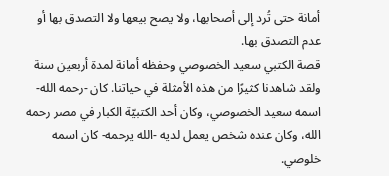أمانة حتى تُرد إلى أصحابها، ولا يصح بيعها ولا التصدق بها أو عدم التصدق بها.
قصة الكتبي سعيد الخصوصي وحفظه أمانة لمدة أربعين سنة
ولقد شاهدنا كثيرًا من هذه الأمثلة في حياتنا. كان -رحمه الله- اسمه سعيد الخصوصي، وكان أحد الكتبيّة الكبار في مصر رحمه الله، وكان عنده شخص يعمل لديه -الله يرحمه- كان اسمه خلوصي.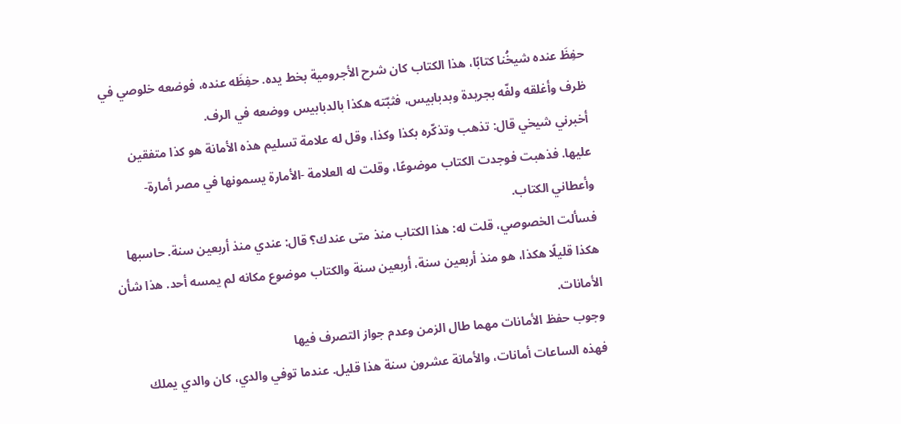حفِظَ عنده شيخُنا كتابًا، هذا الكتاب كان شرح الأجرومية بخط يده. حفِظَه عنده، فوضعه خلوصي في ظرف وأغلقه ولفّه بجريدة وبدبابيس، فثبّته هكذا بالدبابيس ووضعه في الرف.
أخبرني شيخي قال: تذهب وتذكّره بكذا وكذا، وقل له علامة تسليم هذه الأمانة هو كذا متفقين عليها. فذهبت فوجدت الكتاب موضوعًا، وقلت له العلامة -الأمارة يسمونها في مصر أمارة- وأعطاني الكتاب.
فسألت الخصوصي، قلت له: هذا الكتاب منذ متى عندك؟ قال: عندي منذ أربعين سنة. حاسبها هكذا قليلًا هكذا، هو منذ أربعين سنة، أربعين سنة والكتاب موضوع مكانه لم يمسه أحد. هذا شأن الأمانات.
وجوب حفظ الأمانات مهما طال الزمن وعدم جواز التصرف فيها
فهذه الساعات أمانات، والأمانة عشرون سنة هذا قليل. عندما توفي والدي، كان والدي يملك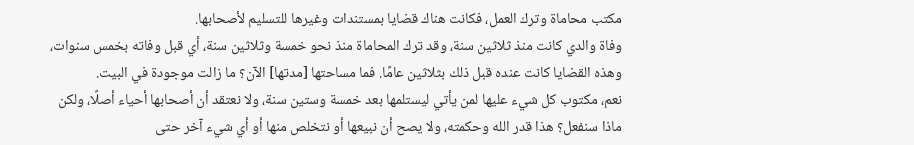مكتب محاماة وترك العمل، فكانت هناك قضايا بمستندات وغيرها للتسليم لأصحابها.
وفاة والدي كانت منذ ثلاثين سنة، وقد ترك المحاماة منذ نحو خمسة وثلاثين سنة، أي قبل وفاته بخمس سنوات، وهذه القضايا كانت عنده قبل ذلك بثلاثين عامًا. فما مساحتها [مدتها] الآن؟ ما زالت موجودة في البيت.
نعم، مكتوب كل شيء عليها لمن يأتي ليستلمها بعد خمسة وستين سنة، ولا نعتقد أن أصحابها أحياء أصلًا، ولكن ماذا سنفعل؟ هذا قدر الله وحكمته، ولا يصح أن نبيعها أو نتخلص منها أو أي شيء آخر حتى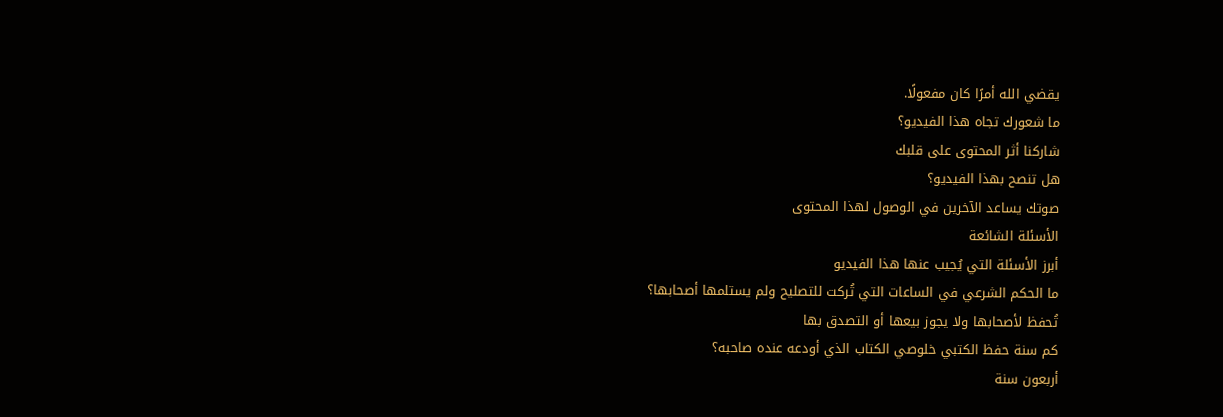يقضي الله أمرًا كان مفعولًا.
ما شعورك تجاه هذا الفيديو؟
شاركنا أثر المحتوى على قلبك
هل تنصح بهذا الفيديو؟
صوتك يساعد الآخرين في الوصول لهذا المحتوى
الأسئلة الشائعة
أبرز الأسئلة التي يُجيب عنها هذا الفيديو
ما الحكم الشرعي في الساعات التي تُركت للتصليح ولم يستلمها أصحابها؟
تُحفظ لأصحابها ولا يجوز بيعها أو التصدق بها
كم سنة حفظ الكتبي خلوصي الكتاب الذي أودعه عنده صاحبه؟
أربعون سنة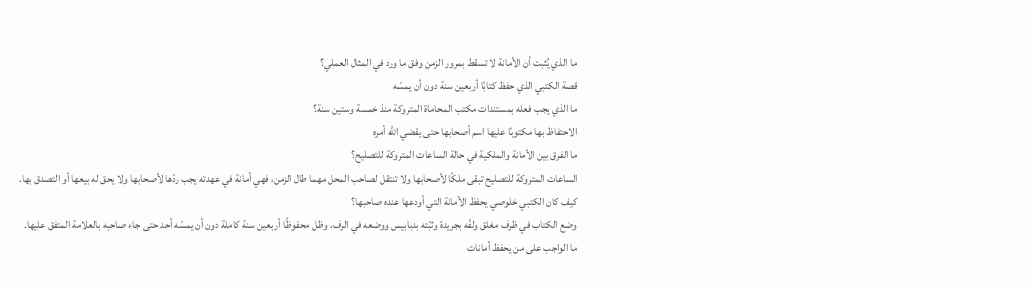ما الذي يُثبت أن الأمانة لا تسقط بمرور الزمن وفق ما ورد في المثال العملي؟
قصة الكتبي الذي حفظ كتابًا أربعين سنة دون أن يمسّه
ما الذي يجب فعله بمستندات مكتب المحاماة المتروكة منذ خمسة وستين سنة؟
الاحتفاظ بها مكتوبًا عليها اسم أصحابها حتى يقضي الله أمره
ما الفرق بين الأمانة والملكية في حالة الساعات المتروكة للتصليح؟
الساعات المتروكة للتصليح تبقى ملكًا لأصحابها ولا تنتقل لصاحب المحل مهما طال الزمن، فهي أمانة في عهدته يجب ردّها لأصحابها ولا يحق له بيعها أو التصدق بها.
كيف كان الكتبي خلوصي يحفظ الأمانة التي أودعها عنده صاحبها؟
وضع الكتاب في ظرف مغلق ولفّه بجريدة وثبّته بدبابيس ووضعه في الرف، وظل محفوظًا أربعين سنة كاملة دون أن يمسّه أحد حتى جاء صاحبه بالعلامة المتفق عليها.
ما الواجب على من يحفظ أمانات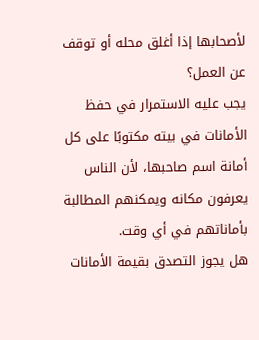لأصحابها إذا أغلق محله أو توقف عن العمل؟
يجب عليه الاستمرار في حفظ الأمانات في بيته مكتوبًا على كل أمانة اسم صاحبها، لأن الناس يعرفون مكانه ويمكنهم المطالبة بأماناتهم في أي وقت.
هل يجوز التصدق بقيمة الأمانات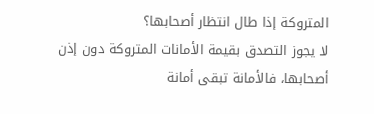المتروكة إذا طال انتظار أصحابها؟
لا يجوز التصدق بقيمة الأمانات المتروكة دون إذن أصحابها، فالأمانة تبقى أمانة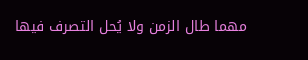مهما طال الزمن ولا يُحل التصرف فيها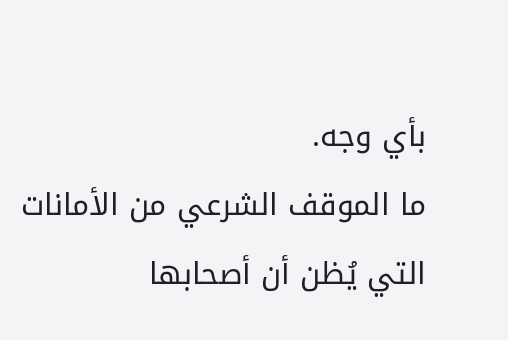بأي وجه.
ما الموقف الشرعي من الأمانات التي يُظن أن أصحابها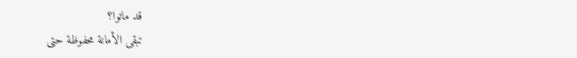قد ماتوا؟
تبقى الأمانة محفوظة حتى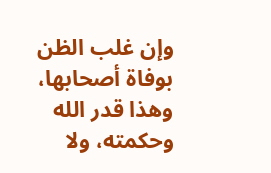وإن غلب الظن بوفاة أصحابها، وهذا قدر الله وحكمته، ولا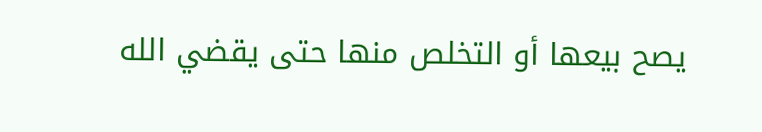يصح بيعها أو التخلص منها حتى يقضي الله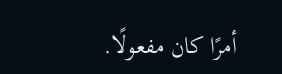أمرًا كان مفعولًا.